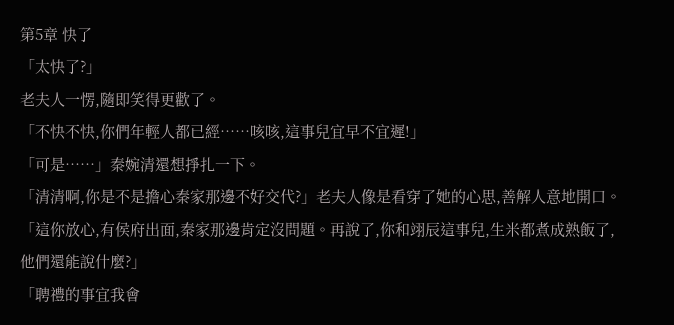第5章 快了
「太快了?」
老夫人一愣,隨即笑得更歡了。
「不快不快,你們年輕人都已經……咳咳,這事兒宜早不宜遲!」
「可是……」秦婉清還想掙扎一下。
「清清啊,你是不是擔心秦家那邊不好交代?」老夫人像是看穿了她的心思,善解人意地開口。
「這你放心,有侯府出面,秦家那邊肯定沒問題。再說了,你和翊辰這事兒,生米都煮成熟飯了,他們還能說什麼?」
「聘禮的事宜我會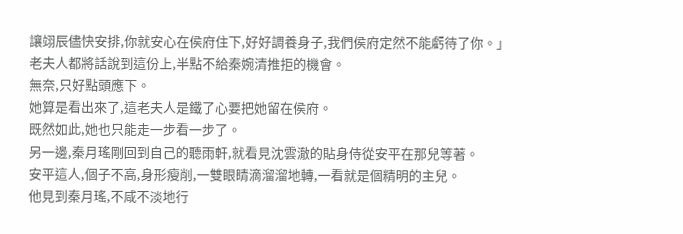讓翊辰儘快安排,你就安心在侯府住下,好好調養身子,我們侯府定然不能虧待了你。」
老夫人都將話說到這份上,半點不給秦婉清推拒的機會。
無奈,只好點頭應下。
她算是看出來了,這老夫人是鐵了心要把她留在侯府。
既然如此,她也只能走一步看一步了。
另一邊,秦月瑤剛回到自己的聽雨軒,就看見沈雲澈的貼身侍從安平在那兒等著。
安平這人,個子不高,身形瘦削,一雙眼睛滴溜溜地轉,一看就是個精明的主兒。
他見到秦月瑤,不咸不淡地行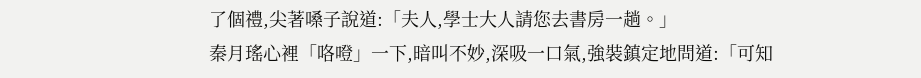了個禮,尖著嗓子說道:「夫人,學士大人請您去書房一趟。」
秦月瑤心裡「咯噔」一下,暗叫不妙,深吸一口氣,強裝鎮定地問道:「可知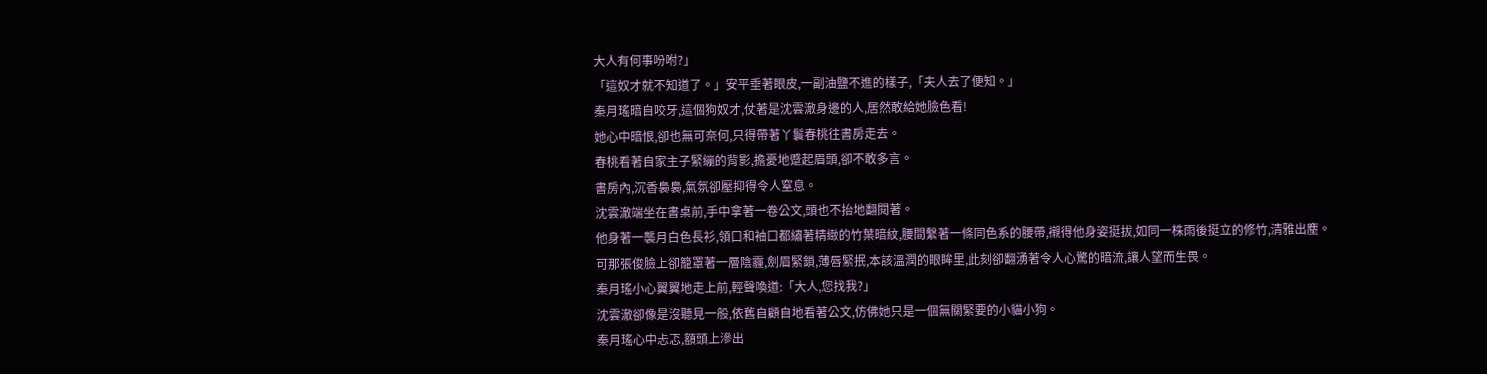大人有何事吩咐?」
「這奴才就不知道了。」安平垂著眼皮,一副油鹽不進的樣子,「夫人去了便知。」
秦月瑤暗自咬牙,這個狗奴才,仗著是沈雲澈身邊的人,居然敢給她臉色看!
她心中暗恨,卻也無可奈何,只得帶著丫鬟春桃往書房走去。
春桃看著自家主子緊繃的背影,擔憂地蹙起眉頭,卻不敢多言。
書房內,沉香裊裊,氣氛卻壓抑得令人窒息。
沈雲澈端坐在書桌前,手中拿著一卷公文,頭也不抬地翻閱著。
他身著一襲月白色長衫,領口和袖口都繡著精緻的竹葉暗紋,腰間繫著一條同色系的腰帶,襯得他身姿挺拔,如同一株雨後挺立的修竹,清雅出塵。
可那張俊臉上卻籠罩著一層陰霾,劍眉緊鎖,薄唇緊抿,本該溫潤的眼眸里,此刻卻翻湧著令人心驚的暗流,讓人望而生畏。
秦月瑤小心翼翼地走上前,輕聲喚道:「大人,您找我?」
沈雲澈卻像是沒聽見一般,依舊自顧自地看著公文,仿佛她只是一個無關緊要的小貓小狗。
秦月瑤心中忐忑,額頭上滲出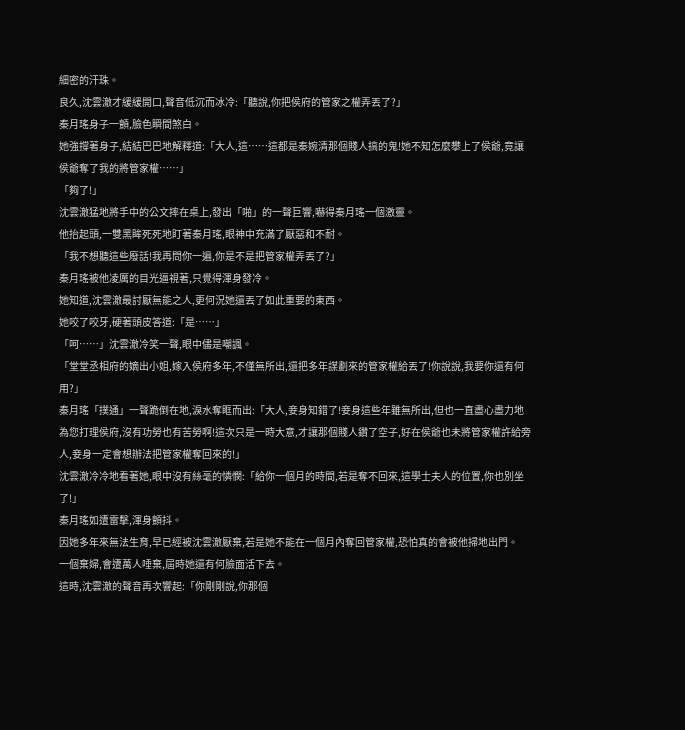細密的汗珠。
良久,沈雲澈才緩緩開口,聲音低沉而冰冷:「聽說,你把侯府的管家之權弄丟了?」
秦月瑤身子一顫,臉色瞬間煞白。
她強撐著身子,結結巴巴地解釋道:「大人,這……這都是秦婉清那個賤人搞的鬼!她不知怎麼攀上了侯爺,竟讓侯爺奪了我的將管家權……」
「夠了!」
沈雲澈猛地將手中的公文摔在桌上,發出「啪」的一聲巨響,嚇得秦月瑤一個激靈。
他抬起頭,一雙黑眸死死地盯著秦月瑤,眼神中充滿了厭惡和不耐。
「我不想聽這些廢話!我再問你一遍,你是不是把管家權弄丟了?」
秦月瑤被他凌厲的目光逼視著,只覺得渾身發冷。
她知道,沈雲澈最討厭無能之人,更何況她還丟了如此重要的東西。
她咬了咬牙,硬著頭皮答道:「是……」
「呵……」沈雲澈冷笑一聲,眼中儘是嘲諷。
「堂堂丞相府的嫡出小姐,嫁入侯府多年,不僅無所出,還把多年謀劃來的管家權給丟了!你說說,我要你還有何用?」
秦月瑤「撲通」一聲跪倒在地,淚水奪眶而出:「大人,妾身知錯了!妾身這些年雖無所出,但也一直盡心盡力地為您打理侯府,沒有功勞也有苦勞啊!這次只是一時大意,才讓那個賤人鑽了空子,好在侯爺也未將管家權許給旁人,妾身一定會想辦法把管家權奪回來的!」
沈雲澈冷冷地看著她,眼中沒有絲毫的憐憫:「給你一個月的時間,若是奪不回來,這學士夫人的位置,你也別坐了!」
秦月瑤如遭雷擊,渾身顫抖。
因她多年來無法生育,早已經被沈雲澈厭棄,若是她不能在一個月內奪回管家權,恐怕真的會被他掃地出門。
一個棄婦,會遭萬人唾棄,屆時她還有何臉面活下去。
這時,沈雲澈的聲音再次響起:「你剛剛說,你那個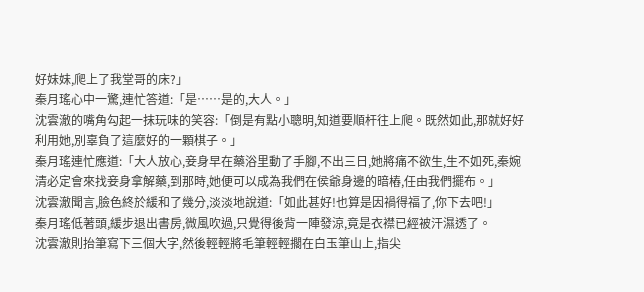好妹妹,爬上了我堂哥的床?」
秦月瑤心中一驚,連忙答道:「是……是的,大人。」
沈雲澈的嘴角勾起一抹玩味的笑容:「倒是有點小聰明,知道要順杆往上爬。既然如此,那就好好利用她,別辜負了這麼好的一顆棋子。」
秦月瑤連忙應道:「大人放心,妾身早在藥浴里動了手腳,不出三日,她將痛不欲生,生不如死,秦婉清必定會來找妾身拿解藥,到那時,她便可以成為我們在侯爺身邊的暗樁,任由我們擺布。」
沈雲澈聞言,臉色終於緩和了幾分,淡淡地說道:「如此甚好!也算是因禍得福了,你下去吧!」
秦月瑤低著頭,緩步退出書房,微風吹過,只覺得後背一陣發涼,竟是衣襟已經被汗濕透了。
沈雲澈則抬筆寫下三個大字,然後輕輕將毛筆輕輕擱在白玉筆山上,指尖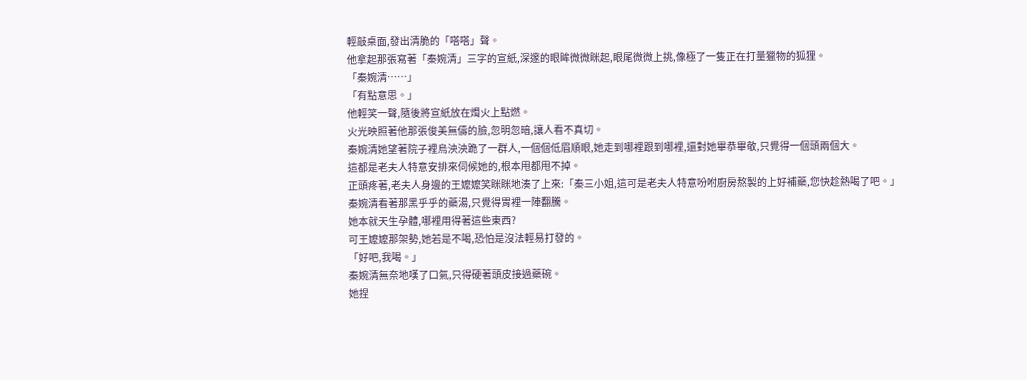輕敲桌面,發出清脆的「嗒嗒」聲。
他拿起那張寫著「秦婉清」三字的宣紙,深邃的眼眸微微眯起,眼尾微微上挑,像極了一隻正在打量獵物的狐狸。
「秦婉清……」
「有點意思。」
他輕笑一聲,隨後將宣紙放在燭火上點燃。
火光映照著他那張俊美無儔的臉,忽明忽暗,讓人看不真切。
秦婉清她望著院子裡烏泱泱跪了一群人,一個個低眉順眼,她走到哪裡跟到哪裡,還對她畢恭畢敬,只覺得一個頭兩個大。
這都是老夫人特意安排來伺候她的,根本甩都甩不掉。
正頭疼著,老夫人身邊的王嬤嬤笑眯眯地湊了上來:「秦三小姐,這可是老夫人特意吩咐廚房熬製的上好補藥,您快趁熱喝了吧。」
秦婉清看著那黑乎乎的藥湯,只覺得胃裡一陣翻騰。
她本就天生孕體,哪裡用得著這些東西?
可王嬤嬤那架勢,她若是不喝,恐怕是沒法輕易打發的。
「好吧,我喝。」
秦婉清無奈地嘆了口氣,只得硬著頭皮接過藥碗。
她捏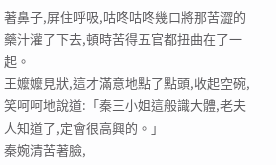著鼻子,屏住呼吸,咕咚咕咚幾口將那苦澀的藥汁灌了下去,頓時苦得五官都扭曲在了一起。
王嬤嬤見狀,這才滿意地點了點頭,收起空碗,笑呵呵地說道:「秦三小姐這般識大體,老夫人知道了,定會很高興的。」
秦婉清苦著臉,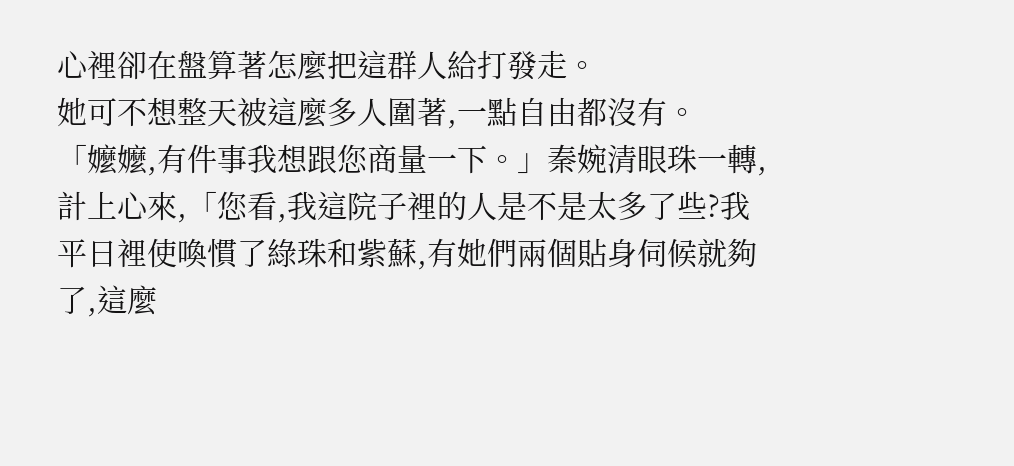心裡卻在盤算著怎麼把這群人給打發走。
她可不想整天被這麼多人圍著,一點自由都沒有。
「嬤嬤,有件事我想跟您商量一下。」秦婉清眼珠一轉,計上心來,「您看,我這院子裡的人是不是太多了些?我平日裡使喚慣了綠珠和紫蘇,有她們兩個貼身伺候就夠了,這麼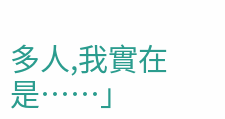多人,我實在是……」